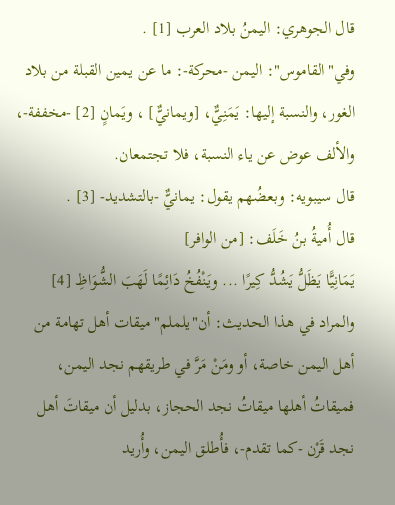قال الجوهري: اليمنُ بلاد العرب [1] .
وفي"القاموس": اليمن -محركة-: ما عن يمين القبلة من بلاد الغور، والنسبة إليها: يَمَنِيٌّ، [ويمانيٌّ] ، ويَمانٍ [2] -مخففة-، والألف عوض عن ياء النسبة، فلا تجتمعان.
قال سيبويه: وبعضُهم يقول: يمانيٌّ -بالتشديد- [3] .
قال أُميةُ بنُ خَلَف: [من الوافر]
يَمَانِيًّا يَظَلُّ يَشُدُّ كِيرًا ... ويَنْفُخُ دَائِمًا لَهَبَ الشُّوَاظِ [4]
والمراد في هذا الحديث: أن"يلملم"ميقات أهل تهامة من أهل اليمن خاصة، أو ومَنْ مَرَّ في طريقهم نجد اليمن، فميقاتُ أهلها ميقاتُ نجد الحجاز، بدليل أن ميقاتَ أهل نجد قَرْن -كما تقدم-، فأُطلق اليمن، وأُريد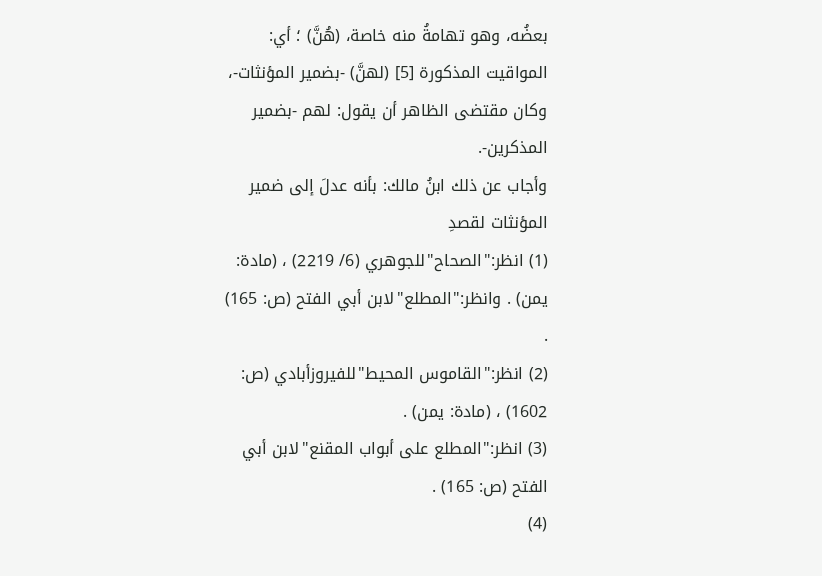بعضُه، وهو تهامةُ منه خاصة، (هُنَّ) ؛ أي: المواقيت المذكورة [5] (لهنَّ) -بضمير المؤنثات-، وكان مقتضى الظاهر أن يقول: لهم -بضمير المذكرين-.
وأجاب عن ذلك ابنُ مالك: بأنه عدلَ إلى ضمير المؤنثات لقصدِ
(1) انظر:"الصحاح"للجوهري (6/ 2219) ، (مادة: يمن) . وانظر:"المطلع"لابن أبي الفتح (ص: 165) .
(2) انظر:"القاموس المحيط"للفيروزأبادي (ص: 1602) ، (مادة: يمن) .
(3) انظر:"المطلع على أبواب المقنع"لابن أبي الفتح (ص: 165) .
(4)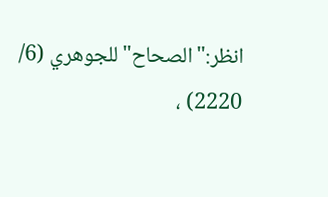انظر:"الصحاح"للجوهري (6/ 2220) ،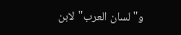و"لسان العرب"لابن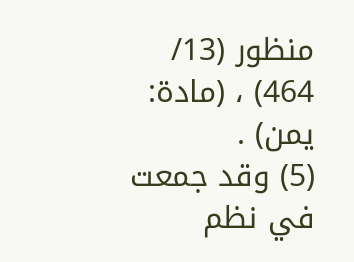منظور (13/ 464) ، (مادة: يمن) .
(5) وقد جمعت في نظم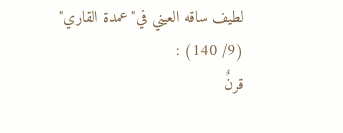لطيف ساقه العيني في"عمدة القاري" (9/ 140) :
قرنٌ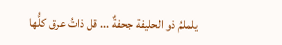يلملمُ ذو الحليفة جحفةٌ ... قل ذاتُ عرق كلُّها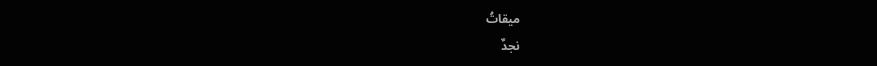ميقاتُ
نجدٌ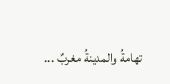تهامةُ والمدينةُ مغربٌ ...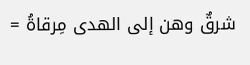شرقٌ وهن إلى الهدى مِرقاةُ =